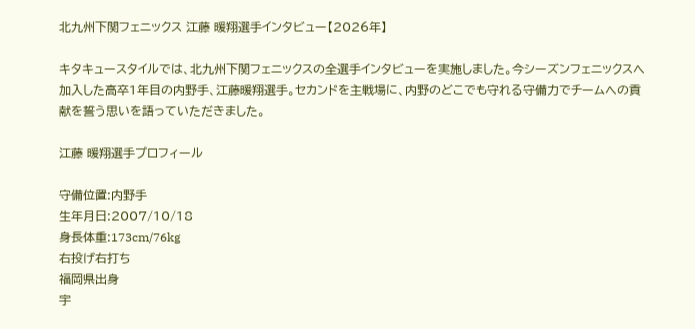北九州下関フェニックス 江藤 暖翔選手インタビュー【2026年】

キタキュースタイルでは、北九州下関フェニックスの全選手インタビューを実施しました。今シーズンフェニックスへ加入した高卒1年目の内野手、江藤暖翔選手。セカンドを主戦場に、内野のどこでも守れる守備力でチームへの貢献を誓う思いを語っていただきました。

江藤 暖翔選手プロフィール

守備位置:内野手
生年月日:2007/10/18
身長体重:173cm/76kg
右投げ右打ち
福岡県出身
宇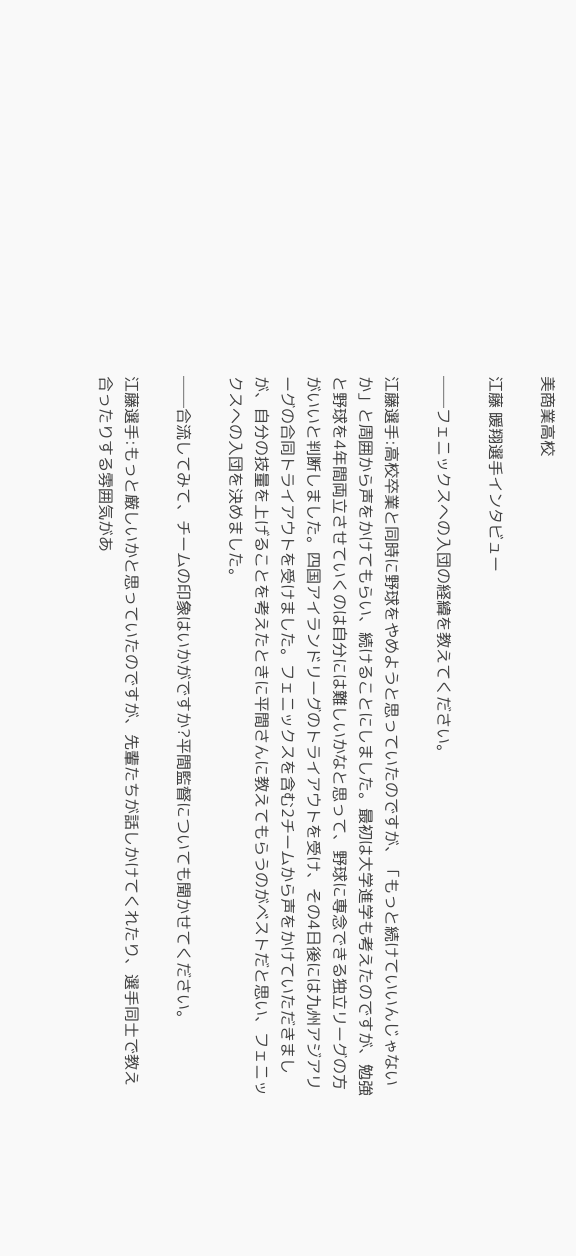美商業高校

江藤 暖翔選手インタビュー

──フェニックスへの入団の経緯を教えてください。

江藤選手:高校卒業と同時に野球をやめようと思っていたのですが、「もっと続けていいんじゃないか」と周囲から声をかけてもらい、続けることにしました。最初は大学進学も考えたのですが、勉強と野球を4年間両立させていくのは自分には難しいかなと思って、野球に専念できる独立リーグの方がいいと判断しました。四国アイランドリーグのトライアウトを受け、その4日後には九州アジアリーグの合同トライアウトを受けました。フェニックスを含む2チームから声をかけていただきましが、自分の技量を上げることを考えたときに平間さんに教えてもらうのがベストだと思い、フェニックスへの入団を決めました。

──合流してみて、チームの印象はいかがですか?平間監督についても聞かせてください。

江藤選手:もっと厳しいかと思っていたのですが、先輩たちが話しかけてくれたり、選手同士で教え合ったりする雰囲気があ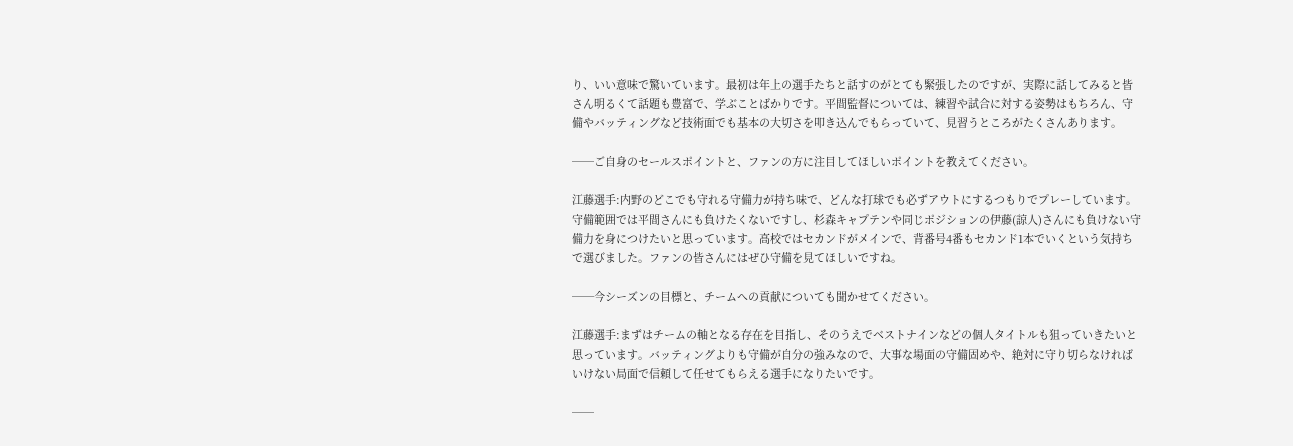り、いい意味で驚いています。最初は年上の選手たちと話すのがとても緊張したのですが、実際に話してみると皆さん明るくて話題も豊富で、学ぶことばかりです。平間監督については、練習や試合に対する姿勢はもちろん、守備やバッティングなど技術面でも基本の大切さを叩き込んでもらっていて、見習うところがたくさんあります。

──ご自身のセールスポイントと、ファンの方に注目してほしいポイントを教えてください。

江藤選手:内野のどこでも守れる守備力が持ち味で、どんな打球でも必ずアウトにするつもりでプレーしています。守備範囲では平間さんにも負けたくないですし、杉森キャプテンや同じポジションの伊藤(諒人)さんにも負けない守備力を身につけたいと思っています。高校ではセカンドがメインで、背番号4番もセカンド1本でいくという気持ちで選びました。ファンの皆さんにはぜひ守備を見てほしいですね。

──今シーズンの目標と、チームへの貢献についても聞かせてください。

江藤選手:まずはチームの軸となる存在を目指し、そのうえでベストナインなどの個人タイトルも狙っていきたいと思っています。バッティングよりも守備が自分の強みなので、大事な場面の守備固めや、絶対に守り切らなければいけない局面で信頼して任せてもらえる選手になりたいです。

──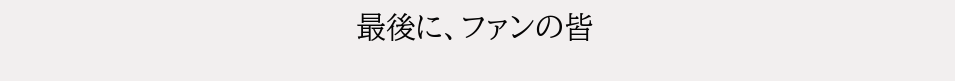最後に、ファンの皆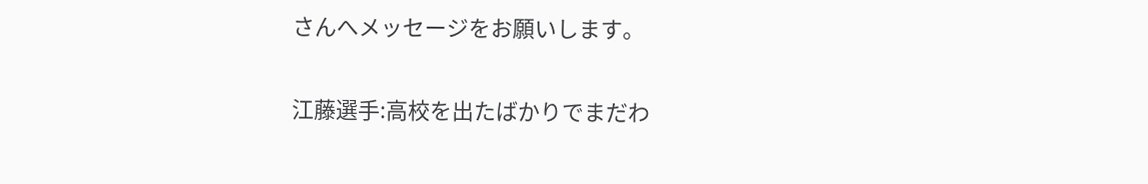さんへメッセージをお願いします。

江藤選手:高校を出たばかりでまだわ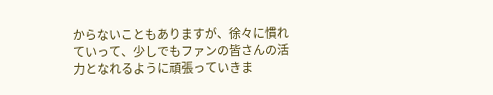からないこともありますが、徐々に慣れていって、少しでもファンの皆さんの活力となれるように頑張っていきま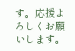す。応援よろしくお願いします。